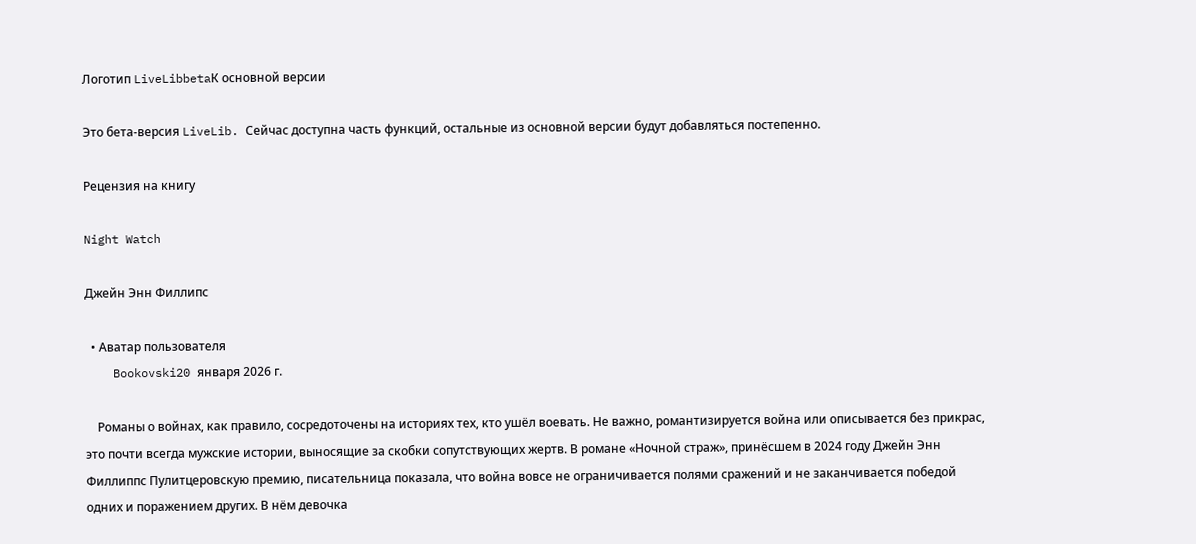Логотип LiveLibbetaК основной версии

Это бета-версия LiveLib. Сейчас доступна часть функций, остальные из основной версии будут добавляться постепенно.

Рецензия на книгу

Night Watch

Джейн Энн Филлипс

  • Аватар пользователя
    Bookovski20 января 2026 г.

    Романы о войнах, как правило, сосредоточены на историях тех, кто ушёл воевать. Не важно, романтизируется война или описывается без прикрас, это почти всегда мужские истории, выносящие за скобки сопутствующих жертв. В романе «Ночной страж», принёсшем в 2024 году Джейн Энн Филлиппс Пулитцеровскую премию, писательница показала, что война вовсе не ограничивается полями сражений и не заканчивается победой одних и поражением других. В нём девочка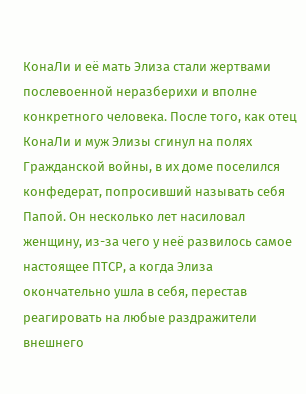КонаЛи и её мать Элиза стали жертвами послевоенной неразберихи и вполне конкретного человека. После того, как отец КонаЛи и муж Элизы сгинул на полях Гражданской войны, в их доме поселился конфедерат, попросивший называть себя Папой. Он несколько лет насиловал женщину, из-за чего у неё развилось самое настоящее ПТСР, а когда Элиза окончательно ушла в себя, перестав реагировать на любые раздражители внешнего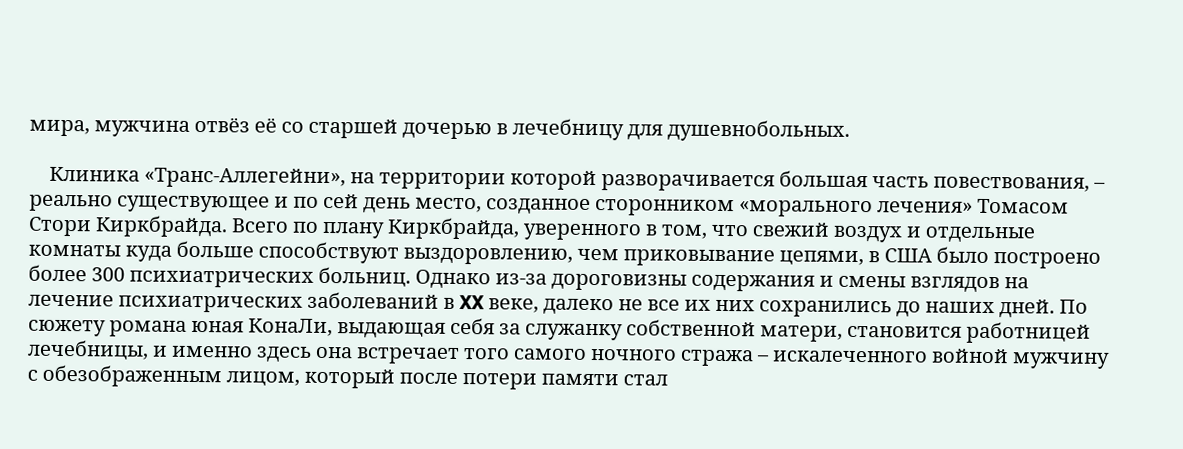мира, мужчина отвёз её со старшей дочерью в лечебницу для душевнобольных.

    Клиника «Транс-Аллегейни», на территории которой разворачивается большая часть повествования, – реально существующее и по сей день место, созданное сторонником «морального лечения» Томасом Стори Киркбрайда. Всего по плану Киркбрайда, уверенного в том, что свежий воздух и отдельные комнаты куда больше способствуют выздоровлению, чем приковывание цепями, в США было построено более 300 психиатрических больниц. Однако из-за дороговизны содержания и смены взглядов на лечение психиатрических заболеваний в XX веке, далеко не все их них сохранились до наших дней. По сюжету романа юная КонаЛи, выдающая себя за служанку собственной матери, становится работницей лечебницы, и именно здесь она встречает того самого ночного стража – искалеченного войной мужчину с обезображенным лицом, который после потери памяти стал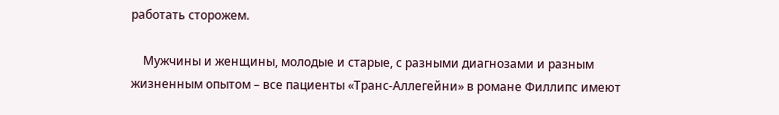работать сторожем.

    Мужчины и женщины, молодые и старые, с разными диагнозами и разным жизненным опытом – все пациенты «Транс-Аллегейни» в романе Филлипс имеют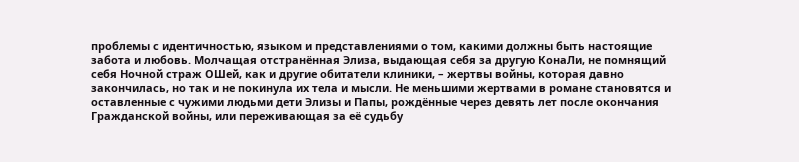проблемы с идентичностью, языком и представлениями о том, какими должны быть настоящие забота и любовь. Молчащая отстранённая Элиза, выдающая себя за другую КонаЛи, не помнящий себя Ночной страж ОШей, как и другие обитатели клиники, – жертвы войны, которая давно закончилась, но так и не покинула их тела и мысли. Не меньшими жертвами в романе становятся и оставленные с чужими людьми дети Элизы и Папы, рождённые через девять лет после окончания Гражданской войны, или переживающая за её судьбу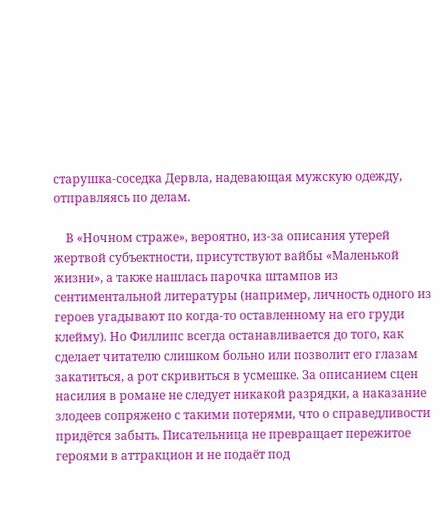старушка-соседка Дервла, надевающая мужскую одежду, отправляясь по делам.

    В «Ночном страже», вероятно, из-за описания утерей жертвой субъектности, присутствуют вайбы «Маленькой жизни», а также нашлась парочка штампов из сентиментальной литературы (например, личность одного из героев угадывают по когда-то оставленному на его груди клейму). Но Филлипс всегда останавливается до того, как сделает читателю слишком больно или позволит его глазам закатиться, а рот скривиться в усмешке. За описанием сцен насилия в романе не следует никакой разрядки, а наказание злодеев сопряжено с такими потерями, что о справедливости придётся забыть. Писательница не превращает пережитое героями в аттракцион и не подаёт под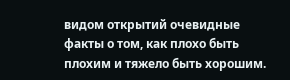видом открытий очевидные факты о том, как плохо быть плохим и тяжело быть хорошим.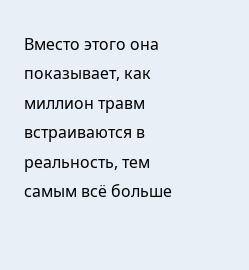Вместо этого она показывает, как миллион травм встраиваются в реальность, тем самым всё больше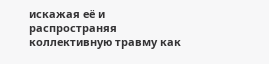искажая её и распространяя коллективную травму как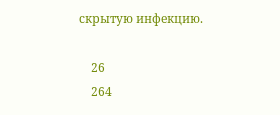скрытую инфекцию.

    26
    264